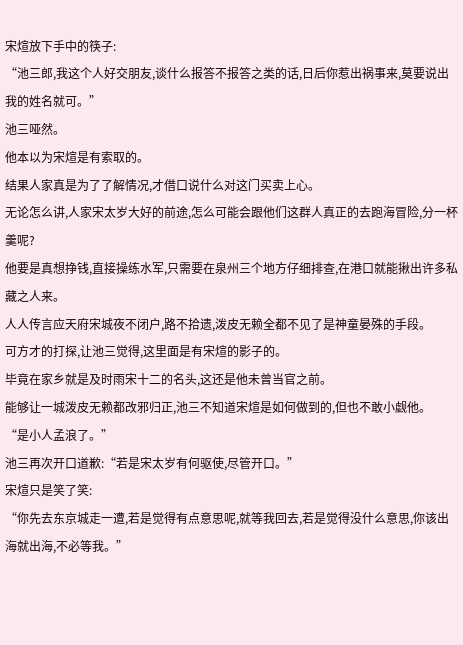宋煊放下手中的筷子:
“池三郎,我这个人好交朋友,谈什么报答不报答之类的话,日后你惹出祸事来,莫要说出我的姓名就可。”
池三哑然。
他本以为宋煊是有索取的。
结果人家真是为了了解情况,才借口说什么对这门买卖上心。
无论怎么讲,人家宋太岁大好的前途,怎么可能会跟他们这群人真正的去跑海冒险,分一杯羹呢?
他要是真想挣钱,直接操练水军,只需要在泉州三个地方仔细排查,在港口就能揪出许多私藏之人来。
人人传言应天府宋城夜不闭户,路不拾遗,泼皮无赖全都不见了是神童晏殊的手段。
可方才的打探,让池三觉得,这里面是有宋煊的影子的。
毕竟在家乡就是及时雨宋十二的名头,这还是他未曾当官之前。
能够让一城泼皮无赖都改邪归正,池三不知道宋煊是如何做到的,但也不敢小觑他。
“是小人孟浪了。”
池三再次开口道歉:“若是宋太岁有何驱使,尽管开口。”
宋煊只是笑了笑:
“你先去东京城走一遭,若是觉得有点意思呢,就等我回去,若是觉得没什么意思,你该出海就出海,不必等我。”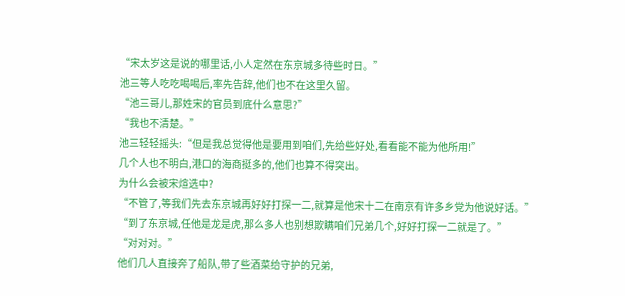“宋太岁这是说的哪里话,小人定然在东京城多待些时日。”
池三等人吃吃喝喝后,率先告辞,他们也不在这里久留。
“池三哥儿,那姓宋的官员到底什么意思?”
“我也不清楚。”
池三轻轻摇头:“但是我总觉得他是要用到咱们,先给些好处,看看能不能为他所用!”
几个人也不明白,港口的海商挺多的,他们也算不得突出。
为什么会被宋煊选中?
“不管了,等我们先去东京城再好好打探一二,就算是他宋十二在南京有许多乡党为他说好话。”
“到了东京城,任他是龙是虎,那么多人也别想欺瞒咱们兄弟几个,好好打探一二就是了。”
“对对对。”
他们几人直接奔了船队,带了些酒菜给守护的兄弟,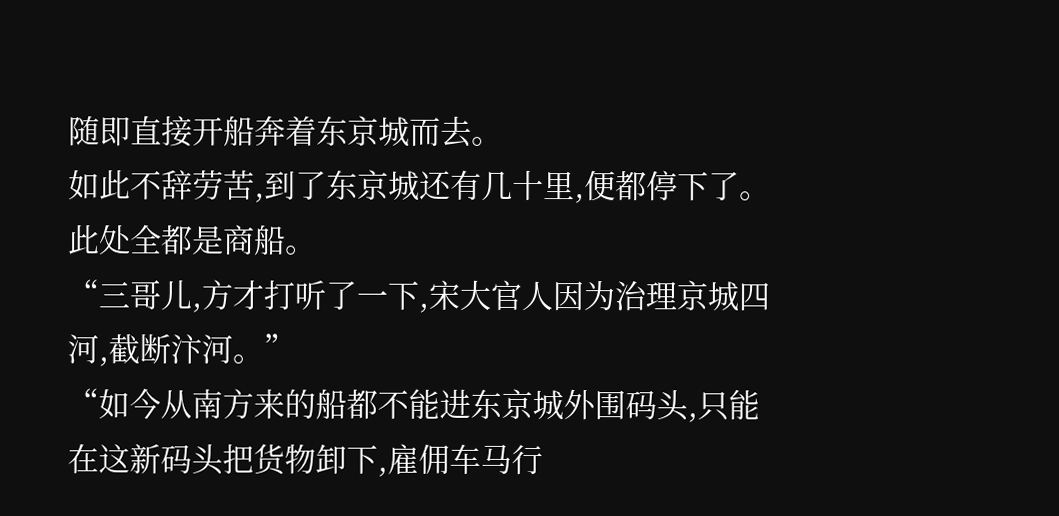随即直接开船奔着东京城而去。
如此不辞劳苦,到了东京城还有几十里,便都停下了。
此处全都是商船。
“三哥儿,方才打听了一下,宋大官人因为治理京城四河,截断汴河。”
“如今从南方来的船都不能进东京城外围码头,只能在这新码头把货物卸下,雇佣车马行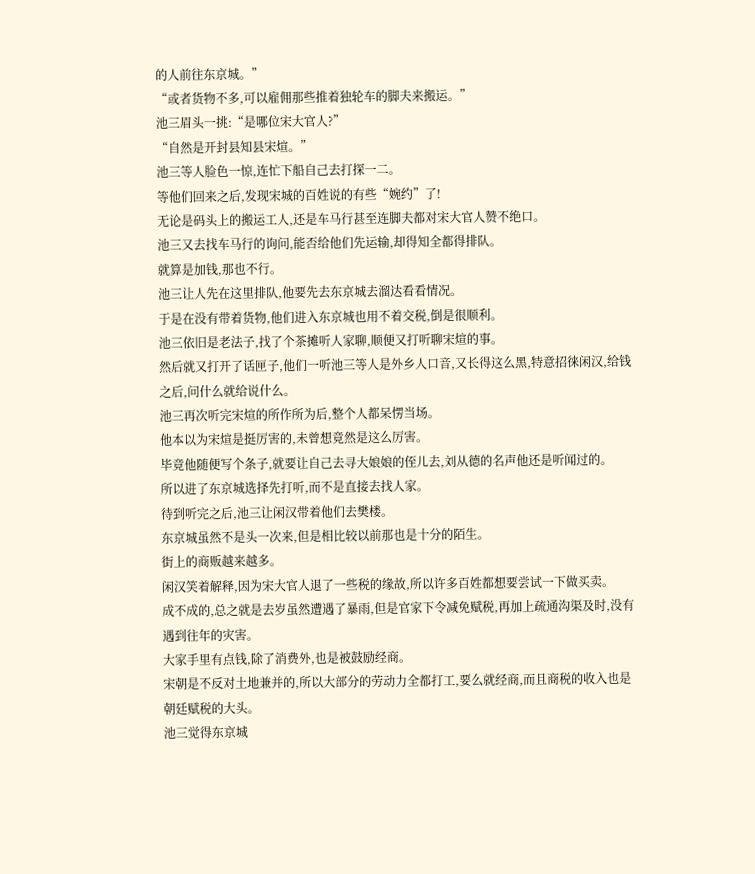的人前往东京城。”
“或者货物不多,可以雇佣那些推着独轮车的脚夫来搬运。”
池三眉头一挑:“是哪位宋大官人?”
“自然是开封县知县宋煊。”
池三等人脸色一惊,连忙下船自己去打探一二。
等他们回来之后,发现宋城的百姓说的有些“婉约”了!
无论是码头上的搬运工人,还是车马行甚至连脚夫都对宋大官人赞不绝口。
池三又去找车马行的询问,能否给他们先运输,却得知全都得排队。
就算是加钱,那也不行。
池三让人先在这里排队,他要先去东京城去溜达看看情况。
于是在没有带着货物,他们进入东京城也用不着交税,倒是很顺利。
池三依旧是老法子,找了个茶摊听人家聊,顺便又打听聊宋煊的事。
然后就又打开了话匣子,他们一听池三等人是外乡人口音,又长得这么黑,特意招徕闲汉,给钱之后,问什么就给说什么。
池三再次听完宋煊的所作所为后,整个人都呆愣当场。
他本以为宋煊是挺厉害的,未曾想竟然是这么厉害。
毕竟他随便写个条子,就要让自己去寻大娘娘的侄儿去,刘从德的名声他还是听闻过的。
所以进了东京城选择先打听,而不是直接去找人家。
待到听完之后,池三让闲汉带着他们去樊楼。
东京城虽然不是头一次来,但是相比较以前那也是十分的陌生。
街上的商贩越来越多。
闲汉笑着解释,因为宋大官人退了一些税的缘故,所以许多百姓都想要尝试一下做买卖。
成不成的,总之就是去岁虽然遭遇了暴雨,但是官家下令减免赋税,再加上疏通沟渠及时,没有遇到往年的灾害。
大家手里有点钱,除了消费外,也是被鼓励经商。
宋朝是不反对土地兼并的,所以大部分的劳动力全都打工,要么就经商,而且商税的收入也是朝廷赋税的大头。
池三觉得东京城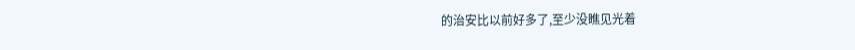的治安比以前好多了,至少没瞧见光着